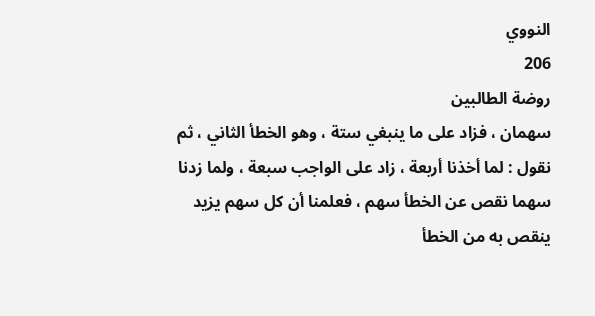النووي
206
روضة الطالبين
سهمان ، فزاد على ما ينبغي ستة ، وهو الخطأ الثاني ، ثم نقول : لما أخذنا أربعة ، زاد على الواجب سبعة ، ولما زدنا سهما نقص عن الخطأ سهم ، فعلمنا أن كل سهم يزيد ينقص به من الخطأ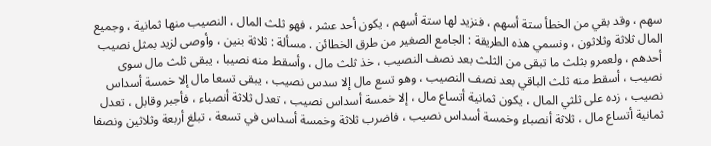سهم ، وقد بقي من الخطأ ستة أسهم ، فنزيد لها ستة أسهم ، يكون أحد عشر ، فهو ثلث المال ، النصيب منها ثمانية ، وجميع المال ثلاثة وثلاثون ، ونسمي هذه الطريقة : الجامع الصغير من طرق الخطائن . مسألة : ثلاثة بنين ، وأوصى لزيد بمثل نصيب أحدهم ، ولعمرو بثلث ما تبقى من الثلث بعد نصف النصيب ، خذ ثلث مال ، وأسقط منه نصيبا ، يبقى ثلث مال سوى نصيب ، أسقط منه ثلث الباقي بعد نصف النصيب ، وهو تسع مال إلا سدس نصيب ، يبقى تسعا مال إلا خمسة أسداس نصيب ، زده على ثلثي المال ، يكون ثمانية أتساع مال ، إلا خمسة أسداس نصيب ، تعدل ثلاثة أنصباء ، فأجبر وقابل ، تعدل ثمانية أتساع مال ، ثلاثة أنصباء وخمسة أسداس نصيب ، فاضرب ثلاثة وخمسة أسداس في تسعة ، تبلغ أربعة وثلاثين ونصفا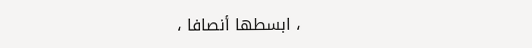، ابسطها أنصافا ،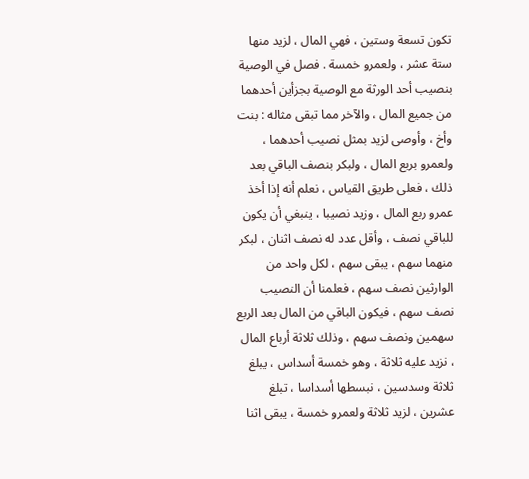تكون تسعة وستين ، فهي المال ، لزيد منها ستة عشر ، ولعمرو خمسة . فصل في الوصية بنصيب أحد الورثة مع الوصية بجزأين أحدهما من جميع المال ، والآخر مما تبقى مثاله : بنت وأخ ، وأوصى لزيد بمثل نصيب أحدهما ، ولعمرو بربع المال ، ولبكر بنصف الباقي بعد ذلك ، فعلى طريق القياس ، نعلم أنه إذا أخذ عمرو ربع المال ، وزيد نصيبا ، ينبغي أن يكون للباقي نصف ، وأقل عدد له نصف اثنان ، لبكر منهما سهم ، يبقى سهم ، لكل واحد من الوارثين نصف سهم ، فعلمنا أن النصيب نصف سهم ، فيكون الباقي من المال بعد الربع سهمين ونصف سهم ، وذلك ثلاثة أرباع المال ، نزيد عليه ثلاثة ، وهو خمسة أسداس ، يبلغ ثلاثة وسدسين ، نبسطها أسداسا ، تبلغ عشرين ، لزيد ثلاثة ولعمرو خمسة ، يبقى اثنا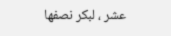عشر ، لبكر نصفها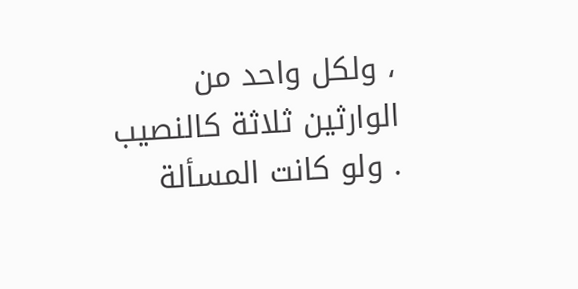، ولكل واحد من الوارثين ثلاثة كالنصيب . ولو كانت المسألة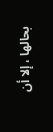بحالها ، إلا أن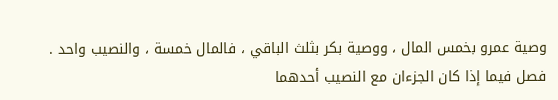وصية عمرو بخمس المال ، ووصية بكر بثلث الباقي ، فالمال خمسة ، والنصيب واحد . فصل فيما إذا كان الجزءان مع النصيب أحدهما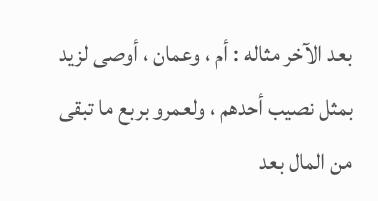بعد الآخر مثاله : أم ، وعمان ، أوصى لزيد بمثل نصيب أحدهم ، ولعمرو بربع ما تبقى من المال بعد